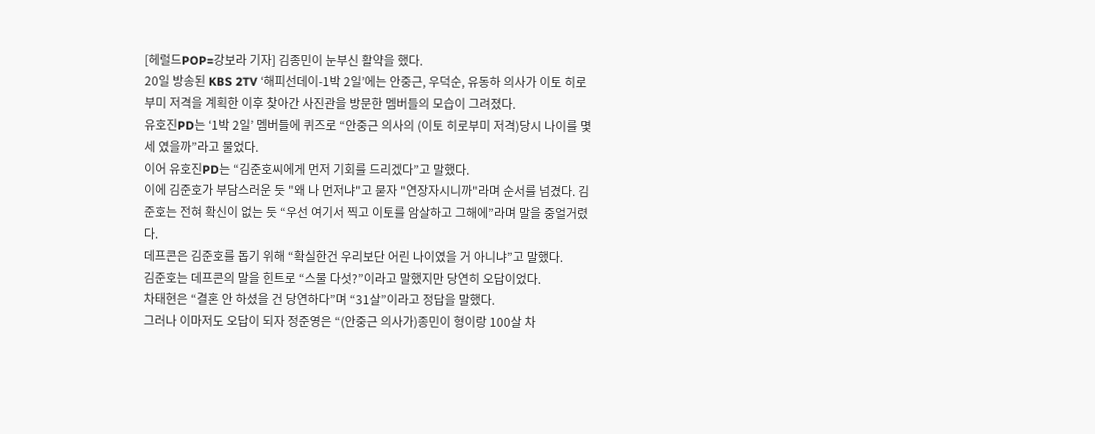[헤럴드POP=강보라 기자] 김종민이 눈부신 활약을 했다.
20일 방송된 KBS 2TV ‘해피선데이-1박 2일’에는 안중근, 우덕순, 유동하 의사가 이토 히로부미 저격을 계획한 이후 찾아간 사진관을 방문한 멤버들의 모습이 그려졌다.
유호진PD는 ‘1박 2일’ 멤버들에 퀴즈로 “안중근 의사의 (이토 히로부미 저격)당시 나이를 몇 세 였을까”라고 물었다.
이어 유호진PD는 “김준호씨에게 먼저 기회를 드리겠다”고 말했다.
이에 김준호가 부담스러운 듯 "왜 나 먼저냐"고 묻자 "연장자시니까"라며 순서를 넘겼다. 김준호는 전혀 확신이 없는 듯 “우선 여기서 찍고 이토를 암살하고 그해에”라며 말을 중얼거렸다.
데프콘은 김준호를 돕기 위해 “확실한건 우리보단 어린 나이였을 거 아니냐”고 말했다.
김준호는 데프콘의 말을 힌트로 “스물 다섯?”이라고 말했지만 당연히 오답이었다.
차태현은 “결혼 안 하셨을 건 당연하다”며 “31살”이라고 정답을 말했다.
그러나 이마저도 오답이 되자 정준영은 “(안중근 의사가)종민이 형이랑 100살 차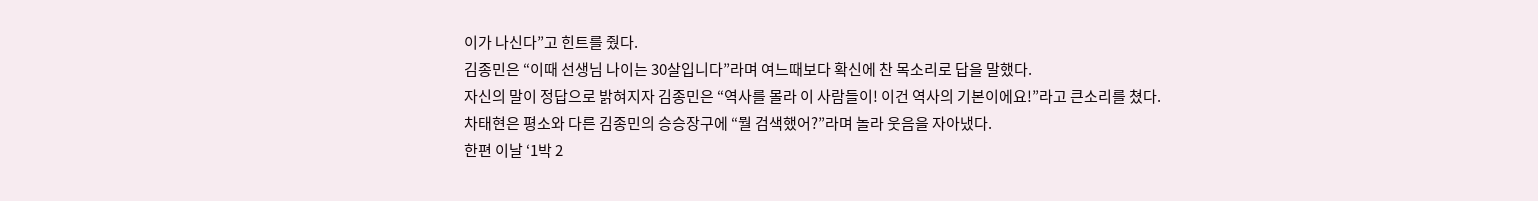이가 나신다”고 힌트를 줬다.
김종민은 “이때 선생님 나이는 30살입니다”라며 여느때보다 확신에 찬 목소리로 답을 말했다.
자신의 말이 정답으로 밝혀지자 김종민은 “역사를 몰라 이 사람들이! 이건 역사의 기본이에요!”라고 큰소리를 쳤다.
차태현은 평소와 다른 김종민의 승승장구에 “뭘 검색했어?”라며 놀라 웃음을 자아냈다.
한편 이날 ‘1박 2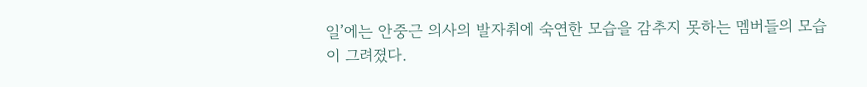일’에는 안중근 의사의 발자취에 숙연한 모습을 감추지 못하는 멤버들의 모습이 그려졌다.